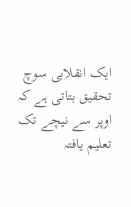ایک انقلابی سوچ
تحقیق بتاتی ہے کہ اوپر سے نیچے تک تعلیم یافتہ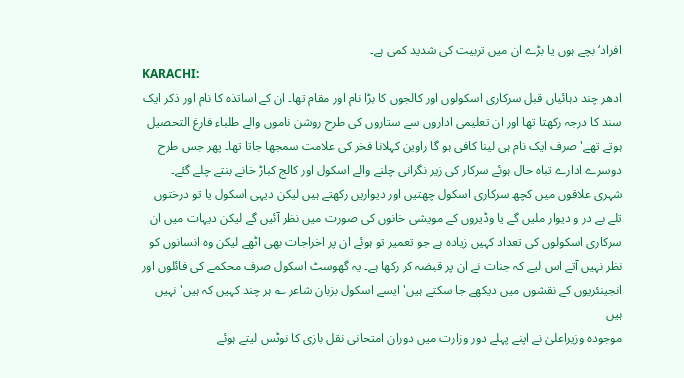افراد‘ بچے ہوں یا بڑے ان میں تربیت کی شدید کمی ہے۔
KARACHI:
ادھر چند دہائیاں قبل سرکاری اسکولوں اور کالجوں کا بڑا نام اور مقام تھا۔ ان کے اساتذہ کا نام اور ذکر ایک سند کا درجہ رکھتا تھا اور ان تعلیمی اداروں سے ستاروں کی طرح روشن ناموں والے طلباء فارغ التحصیل ہوتے تھے' صرف ایک نام ہی لینا کافی ہو گا راوین کہلانا فخر کی علامت سمجھا جاتا تھا۔ پھر جس طرح دوسرے ادارے تباہ حال ہوئے سرکار کی زیر نگرانی چلنے والے اسکول اور کالج کباڑ خانے بنتے چلے گئے۔
شہری علاقوں میں کچھ سرکاری اسکول چھتیں اور دیواریں رکھتے ہیں لیکن دیہی اسکول یا تو درختوں تلے بے در و دیوار ملیں گے یا وڈیروں کے مویشی خانوں کی صورت میں نظر آئیں گے لیکن دیہات میں ان سرکاری اسکولوں کی تعداد کہیں زیادہ ہے جو تعمیر تو ہوئے ان پر اخراجات بھی اٹھے لیکن وہ انسانوں کو نظر نہیں آتے اس لیے کہ جنات نے ان پر قبضہ کر رکھا ہے۔ یہ گھوسٹ اسکول صرف محکمے کی فائلوں اور انجینئریوں کے نقشوں میں دیکھے جا سکتے ہیں' ایسے اسکول بزبان شاعر ؎ ہر چند کہیں کہ ہیں' نہیں ہیں
موجودہ وزیراعلیٰ نے اپنے پہلے دور وزارت میں دوران امتحانی نقل بازی کا نوٹس لیتے ہوئے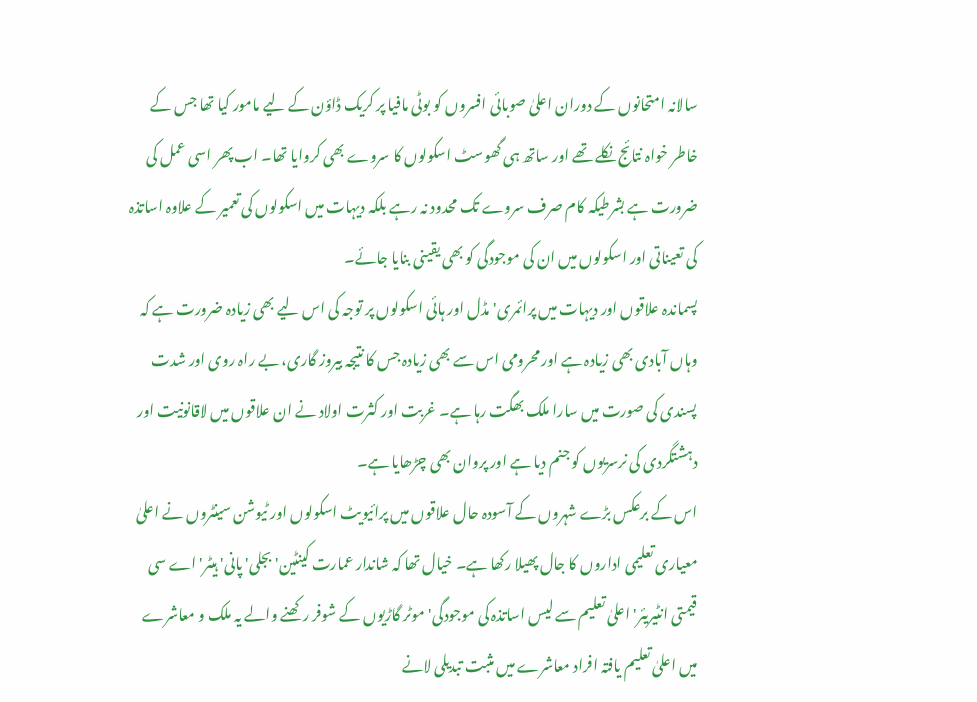سالانہ امتحانوں کے دوران اعلیٰ صوبائی افسروں کو بوٹی مافیا پر کریک ڈاؤن کے لیے مامور کیا تھا جس کے خاطر خواہ نتائج نکلے تھے اور ساتھ ہی گھوسٹ اسکولوں کا سروے بھی کروایا تھا۔ اب پھر اسی عمل کی ضرورت ہے بشرطیکہ کام صرف سروے تک محدود نہ رہے بلکہ دیہات میں اسکولوں کی تعمیر کے علاوہ اساتذہ کی تعیناتی اور اسکولوں میں ان کی موجودگی کو بھی یقینی بنایا جائے۔
پسماندہ علاقوں اور دیہات میں پرائمری' مڈل اور ہائی اسکولوں پر توجہ کی اس لیے بھی زیادہ ضرورت ہے کہ وہاں آبادی بھی زیادہ ہے اور محرومی اس سے بھی زیادہ جس کا نتیجہ بیروز گاری، بے راہ روی اور شدت پسندی کی صورت میں سارا ملک بھگت رہا ہے۔ غربت اور کثرت اولاد نے ان علاقوں میں لاقانونیت اور دہشتگردی کی نرسریوں کو جنم دیا ہے اور پروان بھی چڑھایا ہے۔
اس کے برعکس بڑے شہروں کے آسودہ حال علاقوں میں پرائیویٹ اسکولوں اور ٹیوشن سینٹروں نے اعلیٰ معیاری تعلیمی اداروں کا جال پھیلا رکھا ہے۔ خیال تھا کہ شاندار عمارت کینٹین' بجلی' پانی' ہیٹر' اے سی قیمتی انٹیریئر' اعلیٰ تعلیم سے لیس اساتذہ کی موجودگی' موٹر گاڑیوں کے شوفر رکھنے والے یہ ملک و معاشرے میں اعلیٰ تعلیم یافتہ افراد معاشرے میں مثبت تبدیلی لانے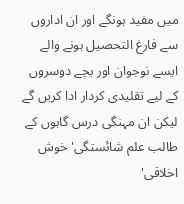میں مفید ہونگے اور ان اداروں سے فارغ التحصیل ہونے والے ایسے نوجوان اور بچے دوسروں کے لیے تقلیدی کردار ادا کریں گے لیکن ان مہنگی درس گاہوں کے طالب علم شائستگی' خوش اخلاقی'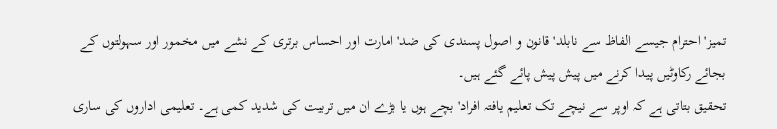تمیز' احترام جیسے الفاظ سے نابلد' قانون و اصول پسندی کی ضد' امارت اور احساس برتری کے نشے میں مخمور اور سہولتوں کے بجائے رکاوٹیں پیدا کرنے میں پیش پیش پائے گئے ہیں۔
تحقیق بتاتی ہے کہ اوپر سے نیچے تک تعلیم یافتہ افراد' بچے ہوں یا بڑے ان میں تربیت کی شدید کمی ہے۔ تعلیمی اداروں کی ساری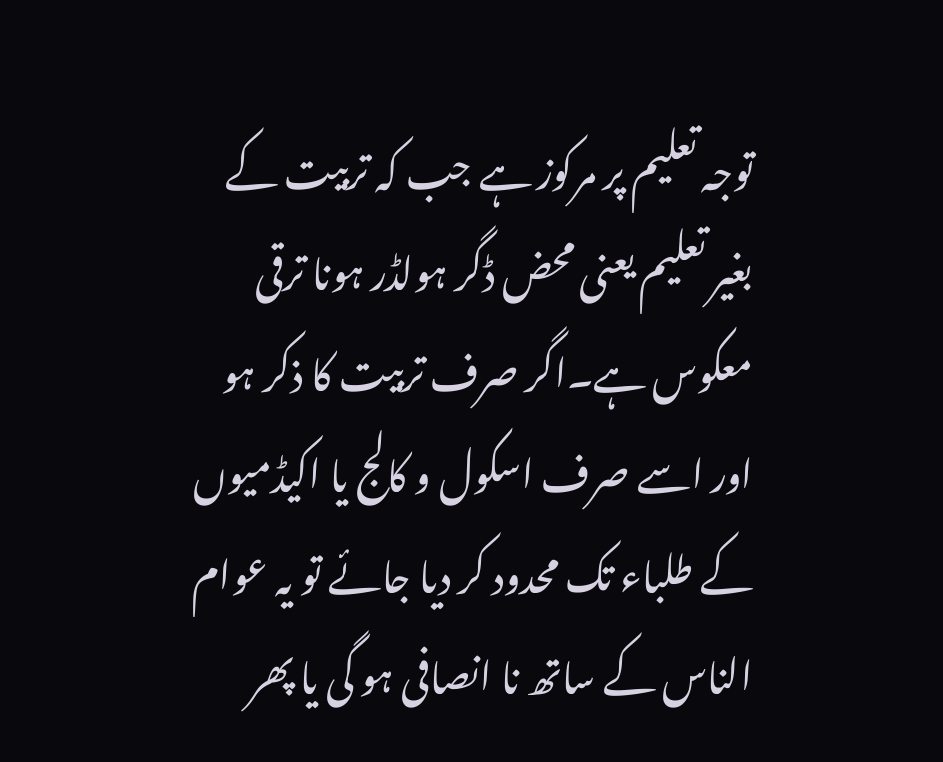توجہ تعلیم پر مرکوز ہے جب کہ تربیت کے بغیر تعلیم یعنی محض ڈگر ہولڈر ہونا ترقی معکوس ہے۔اگر صرف تربیت کا ذکر ہو اور اسے صرف اسکول و کالج یا اکیڈمیوں کے طلباء تک محدود کر دیا جائے تو یہ عوام الناس کے ساتھ نا انصافی ہو گی یا پھر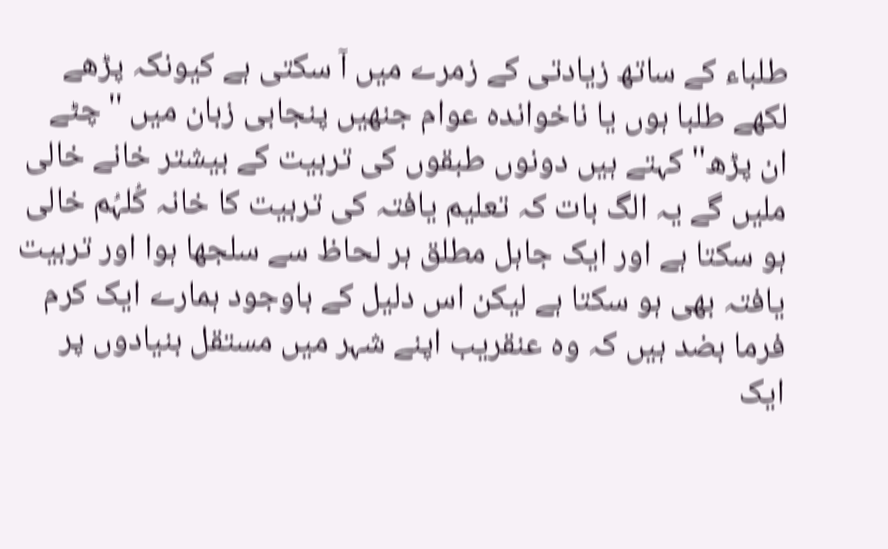طلباء کے ساتھ زیادتی کے زمرے میں آ سکتی ہے کیونکہ پڑھے لکھے طلبا ہوں یا ناخواندہ عوام جنھیں پنجابی زبان میں ''چٹے ان پڑھ'' کہتے ہیں دونوں طبقوں کی تربیت کے بیشتر خانے خالی ملیں گے یہ الگ بات کہ تعلیم یافتہ کی تربیت کا خانہ کُلہُم خالی ہو سکتا ہے اور ایک جاہل مطلق ہر لحاظ سے سلجھا ہوا اور تربیت یافتہ بھی ہو سکتا ہے لیکن اس دلیل کے باوجود ہمارے ایک کرم فرما بضد ہیں کہ وہ عنقریب اپنے شہر میں مستقل بنیادوں پر ایک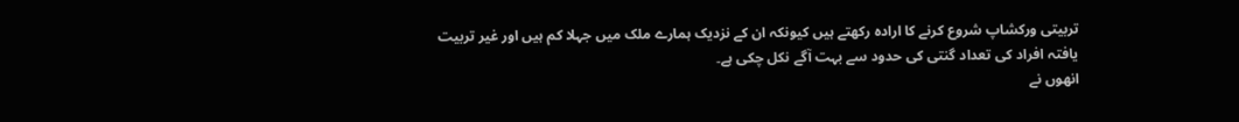تربیتی ورکشاپ شروع کرنے کا ارادہ رکھتے ہیں کیونکہ ان کے نزدیک ہمارے ملک میں جہلا کم ہیں اور غیر تربیت یافتہ افراد کی تعداد گنتی کی حدود سے بہت آگے نکل چکی ہے۔
انھوں نے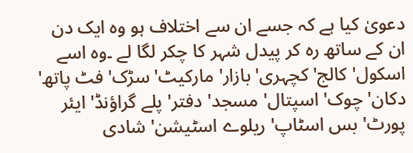دعویٰ کیا ہے کہ جسے ان سے اختلاف ہو وہ ایک دن ان کے ساتھ رہ کر پیدل شہر کا چکر لگا لے ۔وہ اسے اسکول' کالج' کچہری' بازار' مارکیٹ' سڑک' فٹ پاتھ' دکان' چوک' اسپتال' مسجد' دفتر' پلے گراؤنڈ' ایئر پورٹ' بس اسٹاپ' ریلوے اسٹیشن' شادی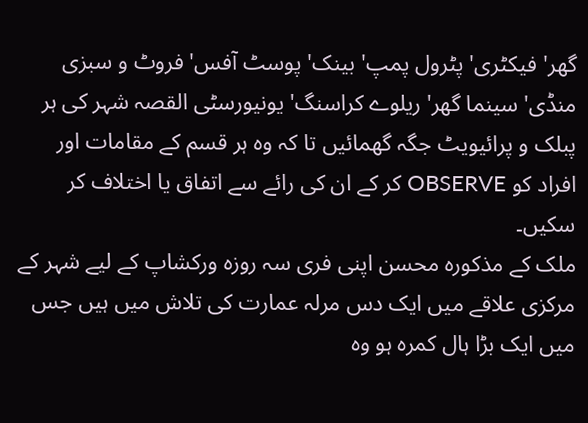گھر' فیکٹری' پٹرول پمپ' بینک' پوسٹ آفس' فروٹ و سبزی منڈی' سینما گھر' ریلوے کراسنگ' یونیورسٹی القصہ شہر کی ہر پبلک و پرائیویٹ جگہ گھمائیں تا کہ وہ ہر قسم کے مقامات اور افراد کو OBSERVE کر کے ان کی رائے سے اتفاق یا اختلاف کر سکیں۔
ملک کے مذکورہ محسن اپنی فری سہ روزہ ورکشاپ کے لیے شہر کے مرکزی علاقے میں ایک دس مرلہ عمارت کی تلاش میں ہیں جس میں ایک بڑا ہال کمرہ ہو وہ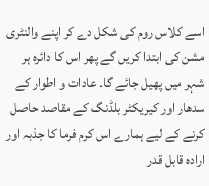اسے کلاس روم کی شکل دے کر اپنے والنٹری مشن کی ابتدا کریں گے پھر اس کا دائرہ ہر شہر میں پھیل جائے گا۔ عادات و اطوار کے سدھار اور کیریکٹر بلڈنگ کے مقاصد حاصل کرنے کے لیے ہمارے اس کرم فرما کا جذبہ اور ارادہ قابل قدر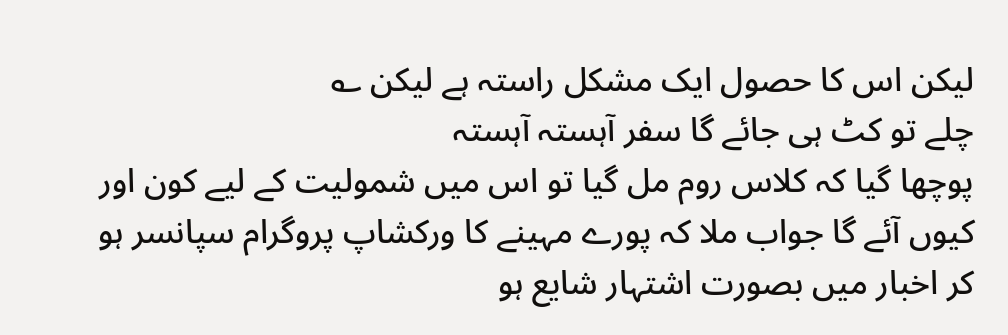لیکن اس کا حصول ایک مشکل راستہ ہے لیکن ؎
چلے تو کٹ ہی جائے گا سفر آہستہ آہستہ
پوچھا گیا کہ کلاس روم مل گیا تو اس میں شمولیت کے لیے کون اور کیوں آئے گا جواب ملا کہ پورے مہینے کا ورکشاپ پروگرام سپانسر ہو کر اخبار میں بصورت اشتہار شایع ہو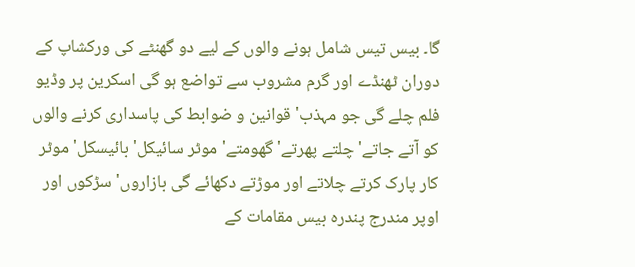گا۔ بیس تیس شامل ہونے والوں کے لیے دو گھنٹے کی ورکشاپ کے دوران ٹھنڈے اور گرم مشروب سے تواضع ہو گی اسکرین پر وڈیو فلم چلے گی جو مہذب' قوانین و ضوابط کی پاسداری کرنے والوں کو آتے جاتے' چلتے پھرتے' گھومتے' موٹر سائیکل' بائیسکل' موٹر کار پارک کرتے چلاتے اور موڑتے دکھائے گی بازاروں' سڑکوں اور اوپر مندرج پندرہ بیس مقامات کے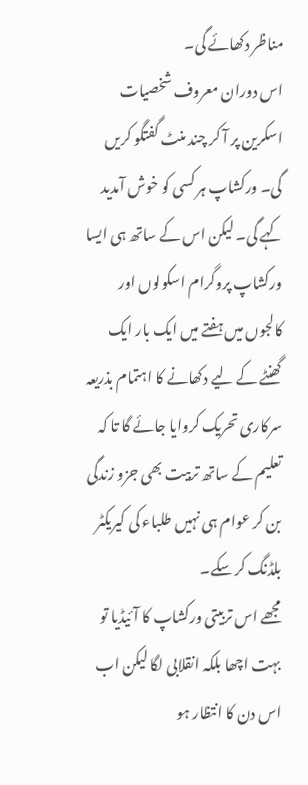مناظر دکھائے گی۔
اس دوران معروف شخصیات اسکرین پر آ کر چند منٹ گفتگو کریں گی۔ ورکشاپ ہر کسی کو خوش آمدید کہے گی۔ لیکن اس کے ساتھ ہی ایسا ورکشاپ پروگرام اسکولوں اور کالجوں میں ہفتے میں ایک بار ایک گھنٹے کے لیے دکھانے کا اہتمام بذریعہ سرکاری تحریک کروایا جائے گا تا کہ تعلیم کے ساتھ تربیت بھی جزو زندگی بن کر عوام ہی نہیں طلباء کی کیریکٹر بلڈنگ کر سکے۔
مجھے اس تربیتی ورکشاپ کا آئیڈیا تو بہت اچھا بلکہ انقلابی لگا لیکن اب اس دن کا انتظار ہو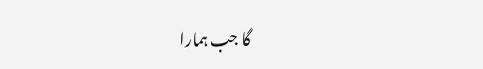گا جب ہمارا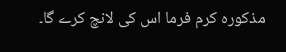مذکورہ کرم فرما اس کی لانچ کرے گا۔